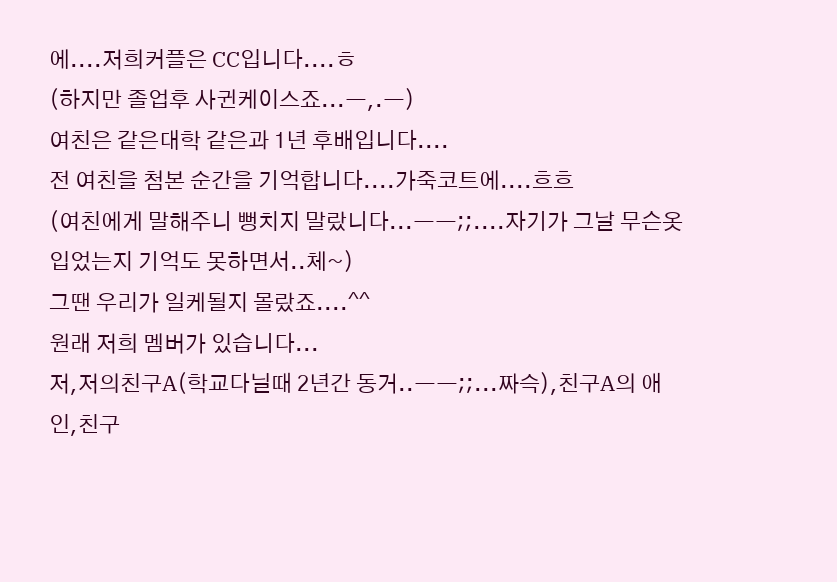에....저희커플은 CC입니다....ㅎ
(하지만 졸업후 사귄케이스죠...ㅡ,.ㅡ)
여친은 같은대학 같은과 1년 후배입니다....
전 여친을 첨본 순간을 기억합니다....가죽코트에....흐흐
(여친에게 말해주니 뻥치지 말랐니다...ㅡㅡ;;....자기가 그날 무슨옷 입었는지 기억도 못하면서..체~)
그땐 우리가 일케될지 몰랐죠....^^
원래 저희 멤버가 있습니다...
저,저의친구A(학교다닐때 2년간 동거..ㅡㅡ;;...짜슥),친구A의 애인,친구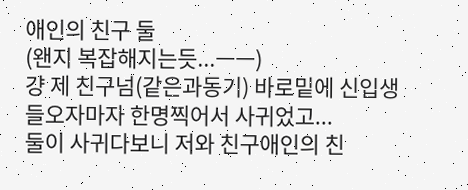애인의 친구 둘
(왠지 복잡해지는듯...ㅡㅡ)
걍 제 친구넘(같은과동기) 바로밑에 신입생들오자마자 한명찍어서 사귀었고...
둘이 사귀다보니 저와 친구애인의 친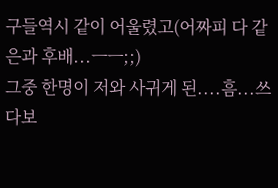구들역시 같이 어울렸고(어짜피 다 같은과 후배...ㅡㅡ;;)
그중 한명이 저와 사귀게 된....흠...쓰다보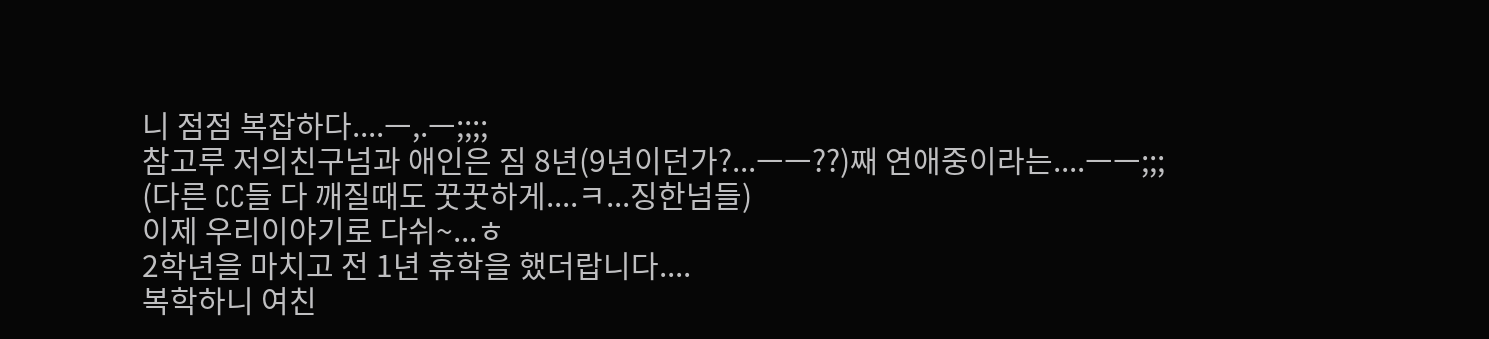니 점점 복잡하다....ㅡ,.ㅡ;;;;
참고루 저의친구넘과 애인은 짐 8년(9년이던가?...ㅡㅡ??)째 연애중이라는....ㅡㅡ;;;
(다른 CC들 다 깨질때도 꿋꿋하게....ㅋ...징한넘들)
이제 우리이야기로 다쉬~...ㅎ
2학년을 마치고 전 1년 휴학을 했더랍니다....
복학하니 여친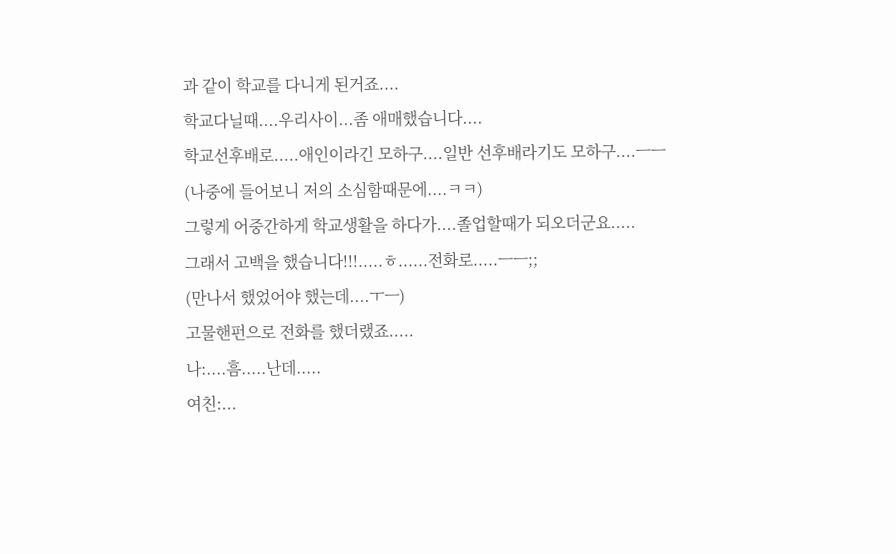과 같이 학교를 다니게 된거죠....
학교다닐때....우리사이...좀 애매했습니다....
학교선후배로.....애인이라긴 모하구....일반 선후배라기도 모하구....ㅡㅡ
(나중에 들어보니 저의 소심함때문에....ㅋㅋ)
그렇게 어중간하게 학교생활을 하다가....졸업할때가 되오더군요.....
그래서 고백을 했습니다!!!.....ㅎ......전화로.....ㅡㅡ;;
(만나서 했었어야 했는데....ㅜㅡ)
고물핸펀으로 전화를 했더랬죠.....
나:....흠.....난데.....
여친:...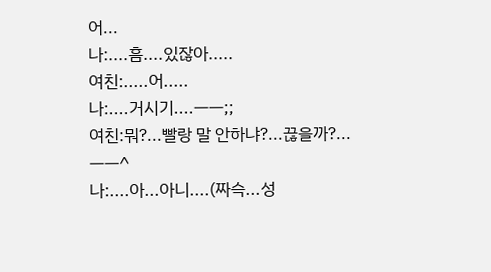어...
나:....흠....있잖아.....
여친:.....어.....
나:....거시기....ㅡㅡ;;
여친:뭐?...빨랑 말 안하냐?...끊을까?...ㅡㅡ^
나:....아...아니....(짜슥...성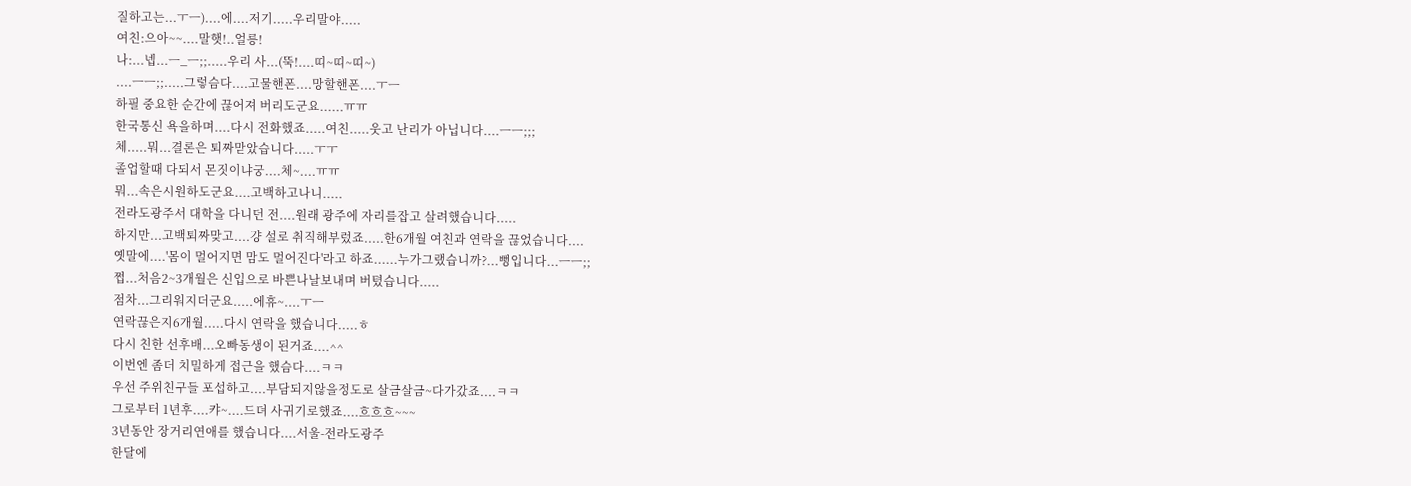질하고는...ㅜㅡ)....에....저기.....우리말야.....
여친:으아~~....말햇!..얼릉!
나:...넵...ㅡ_ㅡ;;.....우리 사...(뚝!....띠~띠~띠~)
....ㅡㅡ;;.....그렇슴다....고물핸폰....망할핸폰....ㅜㅡ
하필 중요한 순간에 끊어져 버리도군요......ㅠㅠ
한국통신 욕을하며....다시 전화했죠.....여친.....웃고 난리가 아닙니다....ㅡㅡ;;;
체.....뭐...결론은 퇴짜맏았습니다.....ㅜㅜ
졸업할때 다되서 몬짓이냐궁....체~....ㅠㅠ
뭐...속은시원하도군요....고백하고나니.....
전라도광주서 대학을 다니던 전....원래 광주에 자리를잡고 살려했습니다.....
하지만...고백퇴짜맞고....걍 설로 취직해부렀죠.....한6개월 여친과 연락을 끊었습니다....
옛말에....'몸이 멀어지면 맘도 멀어진다'라고 하죠......누가그랬습니까?...뻥입니다...ㅡㅡ;;
쩝...처음2~3개월은 신입으로 바쁜나날보내며 버텼습니다.....
점차...그리워지더군요.....에휴~....ㅜㅡ
연락끊은지6개월.....다시 연락을 했습니다.....ㅎ
다시 친한 선후배...오빠동생이 된거죠....^^
이번엔 좀더 치밀하게 접근을 했슴다....ㅋㅋ
우선 주위친구들 포섭하고....부담되지않을정도로 살금살금~다가갔죠....ㅋㅋ
그로부터 1년후....캬~....드뎌 사귀기로했죠....흐흐흐~~~
3년동안 장거리연애를 했습니다....서울-전라도광주
한달에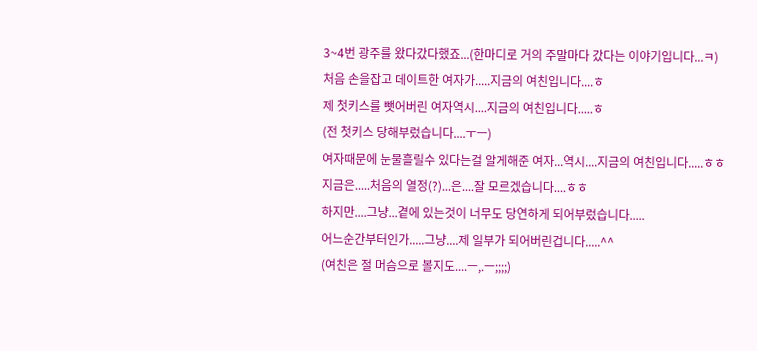3~4번 광주를 왔다갔다했죠...(한마디로 거의 주말마다 갔다는 이야기입니다...ㅋ)
처음 손을잡고 데이트한 여자가.....지금의 여친입니다....ㅎ
제 첫키스를 뺏어버린 여자역시....지금의 여친입니다.....ㅎ
(전 첫키스 당해부렀습니다....ㅜㅡ)
여자때문에 눈물흘릴수 있다는걸 알게해준 여자...역시....지금의 여친입니다.....ㅎㅎ
지금은.....처음의 열정(?)...은....잘 모르겠습니다....ㅎㅎ
하지만....그냥...곁에 있는것이 너무도 당연하게 되어부렀습니다.....
어느순간부터인가.....그냥....제 일부가 되어버린겁니다.....^^
(여친은 절 머슴으로 볼지도....ㅡ,.ㅡ;;;;)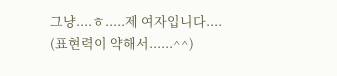그냥....ㅎ.....제 여자입니다....
(표현력이 약해서......^^)